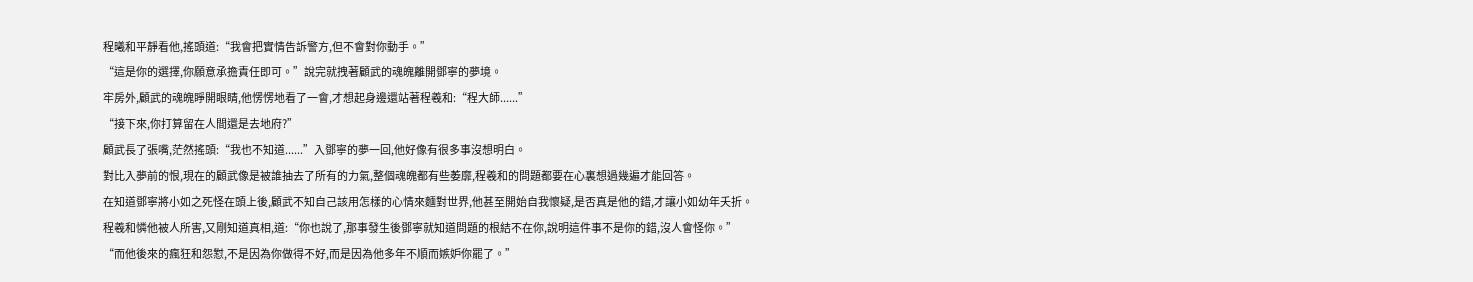程曦和平靜看他,搖頭道:“我會把實情告訴警方,但不會對你動手。”
“這是你的選擇,你願意承擔責任即可。”說完就拽著顧武的魂魄離開鄧寧的夢境。
牢房外,顧武的魂魄睜開眼睛,他愣愣地看了一會,才想起身邊還站著程羲和:“程大師......”
“接下來,你打算留在人間還是去地府?”
顧武長了張嘴,茫然搖頭:“我也不知道......”入鄧寧的夢一回,他好像有很多事沒想明白。
對比入夢前的恨,現在的顧武像是被誰抽去了所有的力氣,整個魂魄都有些萎靡,程羲和的問題都要在心裏想過幾遍才能回答。
在知道鄧寧將小如之死怪在頭上後,顧武不知自己該用怎樣的心情來麵對世界,他甚至開始自我懷疑,是否真是他的錯,才讓小如幼年夭折。
程羲和憐他被人所害,又剛知道真相,道:“你也說了,那事發生後鄧寧就知道問題的根結不在你,說明這件事不是你的錯,沒人會怪你。”
“而他後來的瘋狂和怨懟,不是因為你做得不好,而是因為他多年不順而嫉妒你罷了。”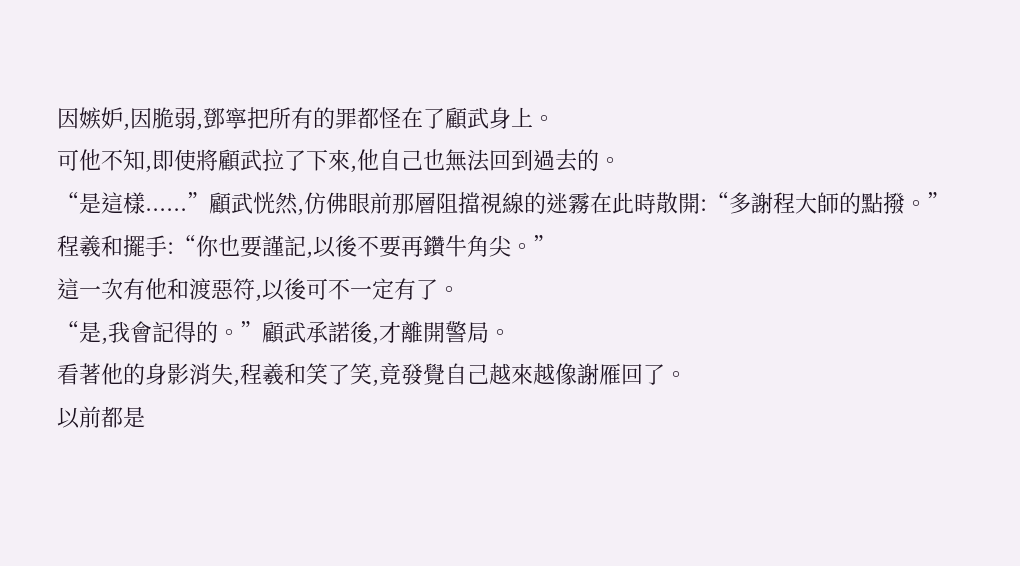因嫉妒,因脆弱,鄧寧把所有的罪都怪在了顧武身上。
可他不知,即使將顧武拉了下來,他自己也無法回到過去的。
“是這樣......”顧武恍然,仿佛眼前那層阻擋視線的迷霧在此時散開:“多謝程大師的點撥。”
程羲和擺手:“你也要謹記,以後不要再鑽牛角尖。”
這一次有他和渡惡符,以後可不一定有了。
“是,我會記得的。”顧武承諾後,才離開警局。
看著他的身影消失,程羲和笑了笑,竟發覺自己越來越像謝雁回了。
以前都是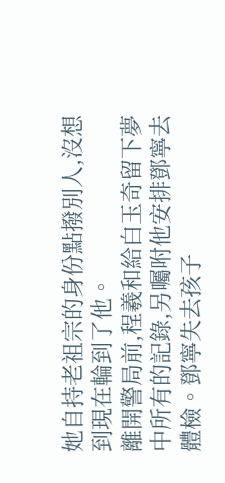她自持老祖宗的身份點撥別人,沒想到現在輪到了他。
離開警局前,程羲和給白玉奇留下夢中所有的記錄,另囑咐他安排鄧寧去體檢。鄧寧失去孩子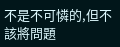不是不可憐的,但不該將問題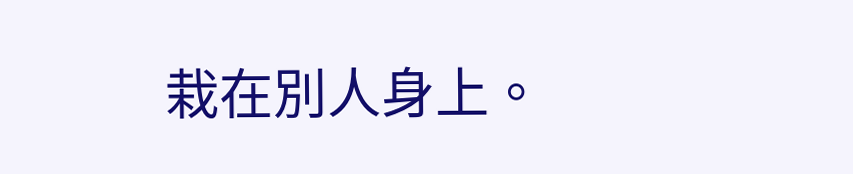栽在別人身上。